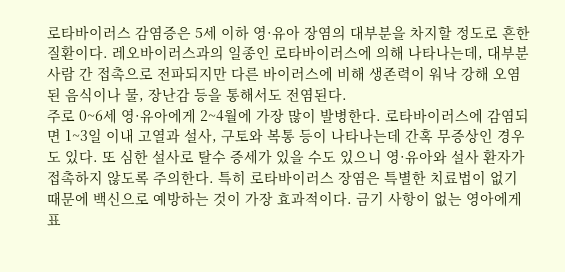로타바이러스 감염증은 5세 이하 영·유아 장염의 대부분을 차지할 정도로 흔한 질환이다. 레오바이러스과의 일종인 로타바이러스에 의해 나타나는데, 대부분 사람 간 접촉으로 전파되지만 다른 바이러스에 비해 생존력이 워낙 강해 오염된 음식이나 물, 장난감 등을 통해서도 전염된다.
주로 0~6세 영·유아에게 2~4월에 가장 많이 발병한다. 로타바이러스에 감염되면 1~3일 이내 고열과 설사, 구토와 복통 등이 나타나는데 간혹 무증상인 경우도 있다. 또 심한 설사로 탈수 증세가 있을 수도 있으니 영·유아와 설사 환자가 접촉하지 않도록 주의한다. 특히 로타바이러스 장염은 특별한 치료법이 없기 때문에 백신으로 예방하는 것이 가장 효과적이다. 금기 사항이 없는 영아에게 표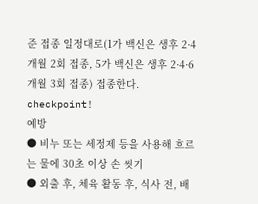준 접종 일정대로(1가 백신은 생후 2·4개월 2회 접종, 5가 백신은 생후 2·4·6개월 3회 접종) 접종한다.
checkpoint!
예방
● 비누 또는 세정제 등을 사용해 흐르는 물에 30초 이상 손 씻기
● 외출 후, 체육 활동 후, 식사 전, 배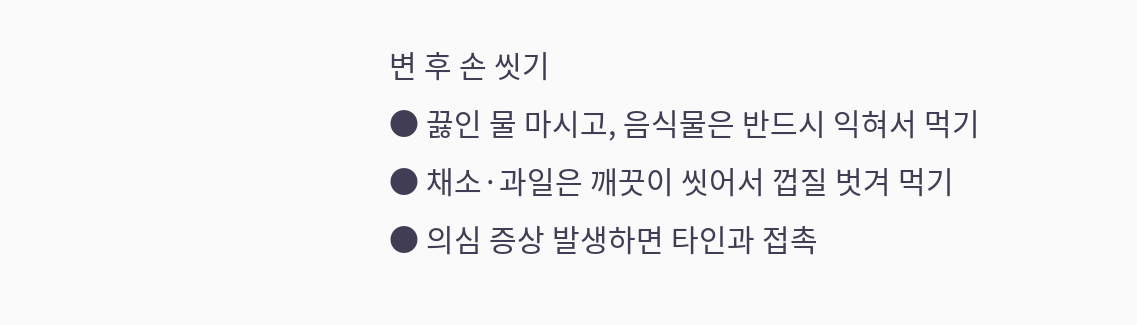변 후 손 씻기
● 끓인 물 마시고, 음식물은 반드시 익혀서 먹기
● 채소·과일은 깨끗이 씻어서 껍질 벗겨 먹기
● 의심 증상 발생하면 타인과 접촉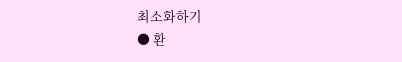최소화하기
● 환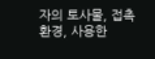자의 토사물, 접촉 환경, 사용한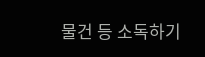물건 등 소독하기